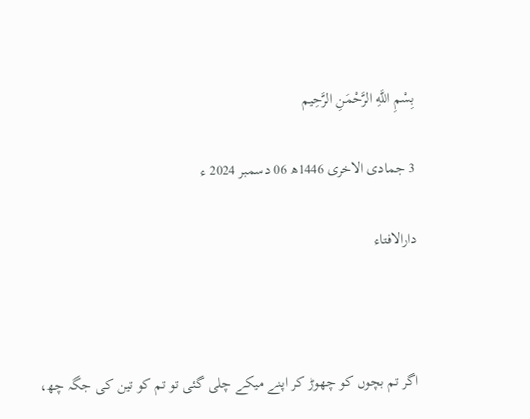بِسْمِ اللَّهِ الرَّحْمَنِ الرَّحِيم

3 جمادى الاخرى 1446ھ 06 دسمبر 2024 ء

دارالافتاء



اگر تم بچوں کو چھوڑ کر اپنے میکے چلی گئی تو تم کو تین کی جگہ چھ،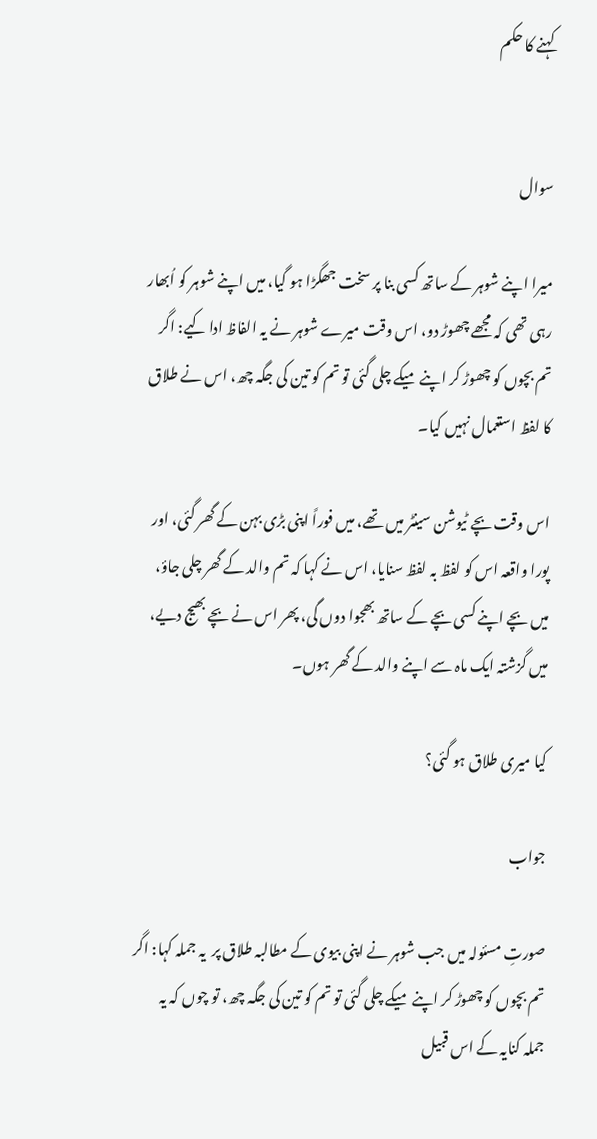کہنے کا حکم


سوال

میرا اپنے شوہر کے ساتھ کسی بنا پر سخت جھگڑا ہو گیا، میں اپنے شوہر کو اُبھار رہی تھی کہ مجھے چھوڑ دو، اس وقت میرے شوہر نے یہ الفاظ ادا کیے: اگر تم بچوں کو چھوڑ کر اپنے میکے چلی گئی تو تم کو تین کی جگہ چھ، اس نے طلاق کا لفظ استعمال نہیں کیا۔

اس وقت بچے ٹیوشن سینٹر میں تھے، میں فوراً اپنی بڑی بہن کے گھر گئی، اور پورا واقعہ اس کو لفظ بہ لفظ سنایا، اس نے کہا کہ تم والد کے گھر چلی جاؤ، میں بچے اپنے کسی بچے کے ساتھ بھجوا دوں گی، پھر اس نے بچے بھیج دیے، میں گزشتہ ایک ماہ سے اپنے والد کے گھر ہوں۔

کیا میری طلاق ہو گئی؟

جواب

صورتِ مسئولہ میں جب شوہر نے اپنی بیوی کے مطالبہ طلاق پر  یہ جملہ کہا: اگر تم بچوں کو چھوڑ کر اپنے میکے چلی گئی تو تم کو تین کی جگہ چھ، تو چوں کہ یہ جملہ کنایہ کے اس قبیل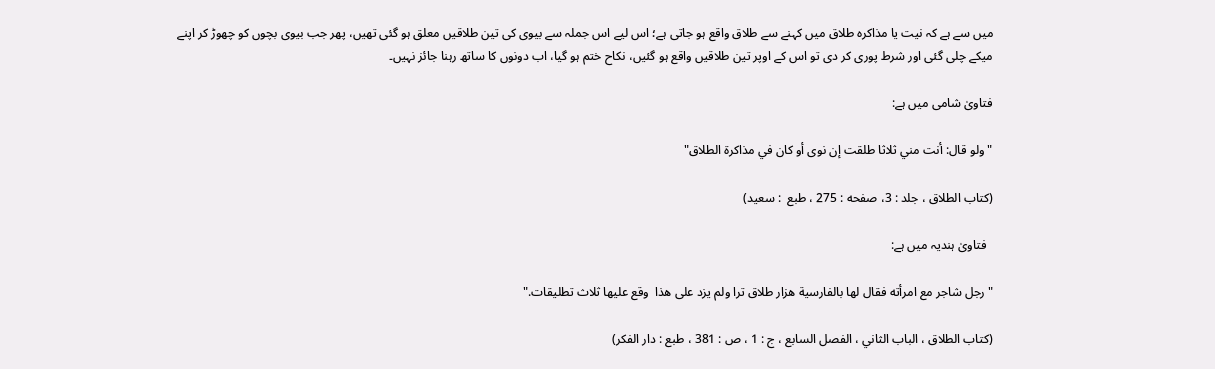میں سے ہے کہ نیت یا مذاکرہ طلاق میں کہنے سے طلاق واقع ہو جاتی ہے؛ اس لیے اس جملہ سے بیوی کی تین طلاقیں معلق ہو گئی تھیں، پھر جب بیوی بچوں کو چھوڑ کر اپنے میکے چلی گئی اور شرط پوری کر دی تو اس کے اوپر تین طلاقیں واقع ہو گئیں، نکاح ختم ہو گیا، اب دونوں کا ساتھ رہنا جائز نہیں۔

فتاویٰ شامی میں ہے:

"ولو قال: أنت مني ثلاثا طلقت إن نوى أو كان في مذاكرة الطلاق"

(کتاب الطلاق ، جلد : 3، صفحه : 275 ، طبع  : سعید)

  فتاویٰ ہندیہ میں ہے:

"رجل شاجر مع امرأته فقال لها بالفارسية ‌هزار ‌طلاق ‌ترا ولم يزد على هذا  وقع عليها ثلاث تطليقات."

(كتاب الطلاق ، الباب الثاني ، الفصل السابع ، ج : 1 ، ص : 381 ، طبع : دار الفكر)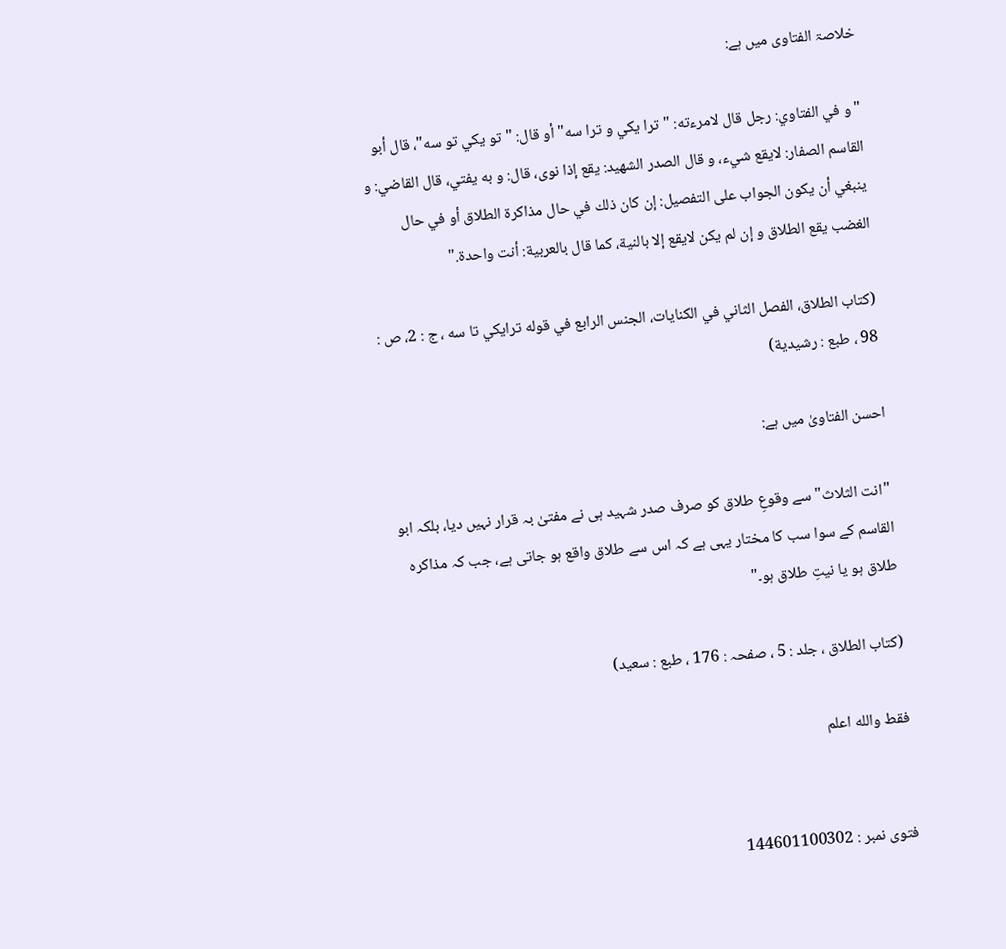خلاصۃ الفتاوی میں ہے:

"و في الفتاوي: رجل قال لامرءته: "ترا يكي و ترا سه" أو قال: "تو يكي تو سه"، قال أبو القاسم الصفار: لايقع شيء، و قال الصدر الشهيد: يقع إذا نوی، قال: و به يفتي، قال القاضي: و ينبغي أن يكون الجواب على التفصيل: إن كان ذلك في حال مذاكرة الطلاق أو في حال الغضب يقع الطلاق و إن لم يكن لايقع إلا بالنية، كما قال بالعربية: أنت واحدة."

(کتاب الطلاق، الفصل الثاني في الكنايات، الجنس الرابع في قوله ترايكي تا سه ، ج : 2، ص : 98 ، طبع : رشیدیة)

احسن الفتاویٰ میں ہے:

"انت الثلاث" سے وقوعِ طلاق کو صرف صدر شہید ہی نے مفتیٰ بہ قرار نہیں دیا، بلکہ ابو القاسم کے سوا سب کا مختار یہی ہے کہ اس سے طلاق واقع ہو جاتی ہے، جب کہ مذاکرہ طلاق ہو یا نیتِ طلاق ہو۔"

(کتاب الطلاق ، جلد : 5 ، صفحہ : 176 ، طبع : سعید)

فقط والله اعلم


فتوی نمبر : 144601100302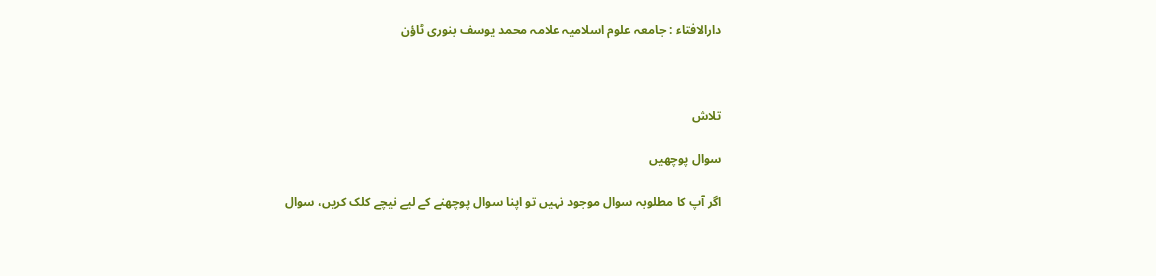دارالافتاء : جامعہ علوم اسلامیہ علامہ محمد یوسف بنوری ٹاؤن



تلاش

سوال پوچھیں

اگر آپ کا مطلوبہ سوال موجود نہیں تو اپنا سوال پوچھنے کے لیے نیچے کلک کریں، سوال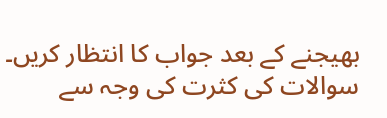بھیجنے کے بعد جواب کا انتظار کریں۔ سوالات کی کثرت کی وجہ سے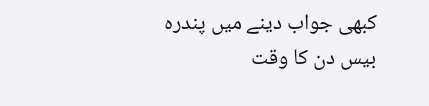کبھی جواب دینے میں پندرہ بیس دن کا وقت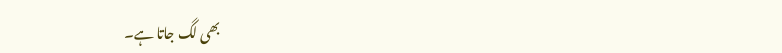بھی لگ جاتا ہے۔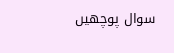سوال پوچھیں